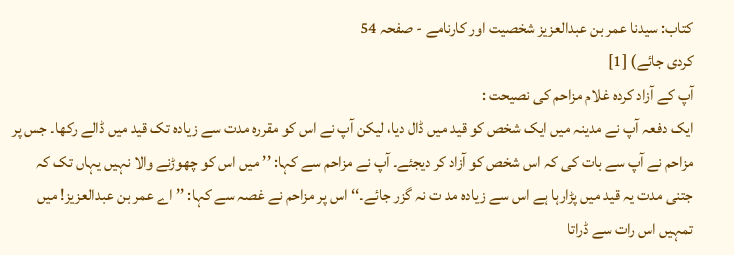کتاب: سیدنا عمر بن عبدالعزیز شخصیت اور کارنامے - صفحہ 54
کردی جائے) [1]
آپ کے آزاد کردہ غلام مزاحم کی نصیحت :
ایک دفعہ آپ نے مدینہ میں ایک شخص کو قید میں ڈال دیا، لیکن آپ نے اس کو مقررہ مدت سے زیادہ تک قید میں ڈالے رکھا۔ جس پر مزاحم نے آپ سے بات کی کہ اس شخص کو آزاد کر دیجئے۔ آپ نے مزاحم سے کہا: ’’ میں اس کو چھوڑنے والا نہیں یہاں تک کہ جتنی مدت یہ قید میں پڑارہا ہے اس سے زیادہ مد ت نہ گزر جائے۔‘‘ اس پر مزاحم نے غصہ سے کہا: ’’ اے عمر بن عبدالعزیز! میں تمہیں اس رات سے ڈراتا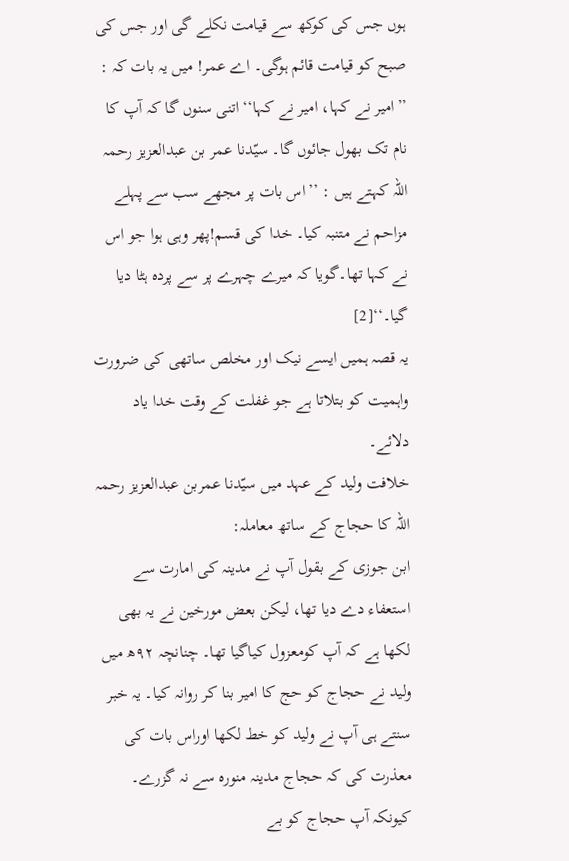ہوں جس کی کوکھ سے قیامت نکلے گی اور جس کی صبح کو قیامت قائم ہوگی۔ اے عمر! میں یہ بات کہ : ’’امیر نے کہا، امیر نے کہا‘‘ اتنی سنوں گا کہ آپ کا نام تک بھول جائوں گا۔ سیّدنا عمر بن عبدالعزیز رحمہ اللہ کہتے ہیں : ’’اس بات پر مجھے سب سے پہلے مزاحم نے متنبہ کیا۔ خدا کی قسم!پھر وہی ہوا جو اس نے کہا تھا۔گویا کہ میرے چہرے پر سے پردہ ہٹا دیا گیا۔‘‘[2]
یہ قصہ ہمیں ایسے نیک اور مخلص ساتھی کی ضرورت واہمیت کو بتلاتا ہے جو غفلت کے وقت خدا یاد دلائے۔
خلافت ولید کے عہد میں سیّدنا عمربن عبدالعزیز رحمہ اللہ کا حجاج کے ساتھ معاملہ:
ابن جوزی کے بقول آپ نے مدینہ کی امارت سے استعفاء دے دیا تھا، لیکن بعض مورخین نے یہ بھی لکھا ہے کہ آپ کومعزول کیاگیا تھا۔ چنانچہ ۹۲ھ میں ولید نے حجاج کو حج کا امیر بنا کر روانہ کیا۔ یہ خبر سنتے ہی آپ نے ولید کو خط لکھا اوراس بات کی معذرت کی کہ حجاج مدینہ منورہ سے نہ گزرے۔ کیونکہ آپ حجاج کو بے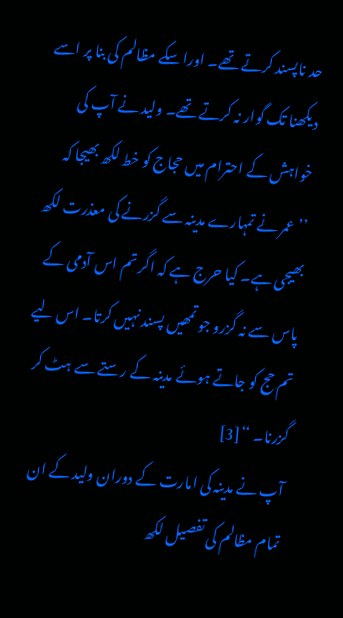حد ناپسند کرتے تھے۔ اورا سکے مظالم کی بنا پر اسے دیکھنا تک گوار نہ کرتے تھے۔ ولید نے آپ کی خواہش کے احترام میں حجاج کو خط لکھ بھیجا کہ ’’عمر نے تمہارے مدینہ سے گزرنے کی معذرت لکھ بھیجی ہے۔ کیا حرج ہے کہ اگر تم اس آدمی کے پاس سے نہ گزرو جو تمھیں پسند نہیں کرتا۔ اس لیے تم حج کو جاتے ہوئے مدینہ کے رستے سے ہٹ کر گزرنا۔ ‘‘[3]
آپ نے مدینہ کی امارت کے دوران ولید کے ان تمام مظالم کی تفصیل لکھ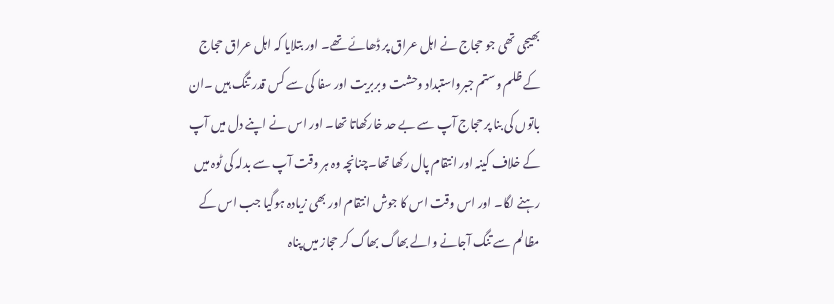بھیجی تھی جو حجاج نے اہل عراق پر ڈھائے تھے۔ اور بتلایا کہ اہل عراق حجاج کے ظلم وستم جبرواستبداد وحشت وبربریت اور سفا کی سے کس قدر تنگ ہیں ۔ان باتوں کی بنا پر حجاج آپ سے بے حد خارکھاتا تھا۔ اور اس نے اپنے دل میں آپ کے خلاف کینہ اور انتقام پال رکھا تھا۔چنانچہ وہ ہر وقت آپ سے بدلہ کی ٹوہ میں رہنے لگا۔ اور اس وقت اس کا جوش انتقام اور بھی زیادہ ہوگیا جب اس کے مظالم سے تنگ آجانے والے بھاگ بھاگ کر حجاز میں پناہ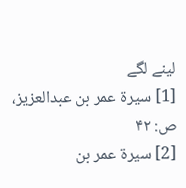لینے لگے
[1] سیرۃ عمر بن عبدالعزیز، ص: ۴۲
[2] سیرۃ عمر بن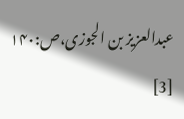عبدالعزیز بن الجوزی،ص:۱۴۰
[3]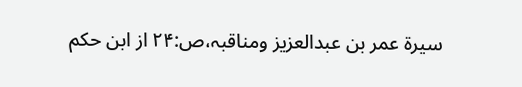سیرۃ عمر بن عبدالعزیز ومناقبہ،ص:۲۴ از ابن حکم